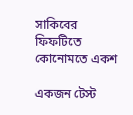সাকিবের ফিফটিতে কোনোমতে একশ

একজন টেস্ট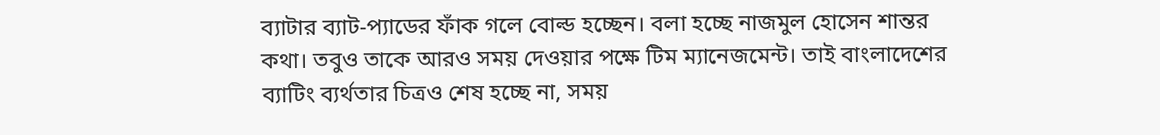ব্যাটার ব্যাট-প্যাডের ফাঁক গলে বোল্ড হচ্ছেন। বলা হচ্ছে নাজমুল হোসেন শান্তর কথা। তবুও তাকে আরও সময় দেওয়ার পক্ষে টিম ম্যানেজমেন্ট। তাই বাংলাদেশের ব্যাটিং ব্যর্থতার চিত্রও শেষ হচ্ছে না, সময়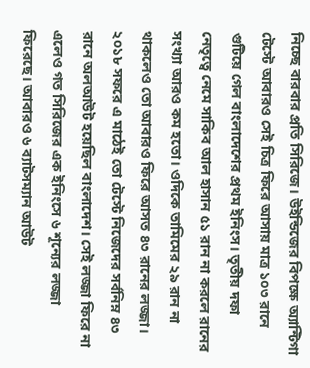নিচ্ছে বারবার প্রতি সিরিজে। উইন্ডিজের বিপক্ষে অ্যান্টিগা টেস্টে আবারও সেই চিত্র ফিরে আসায় মাত্র ১০৩ রানে গুটিয়ে গেল বাংলাদেশের প্রথম ইনিংস। তৃতীয় দফা নেতৃত্বে নেমে সাকিব আল হাসান ৫১ রান না করলে রানের সংখ্যা আরও কম হতো। ওদিকে তামিমের ২৯ রান না থাকলেও তো আবারও ফিরে আসত ৪৩ রানের লজ্জা। ২০১৮ সফরে এ মাঠেই তো টেস্টে নিজেদের সর্বনিম্ন ৪৩ রানে অলআউট হয়েছিল বাংলাদেশ। সেই লজ্জা ফিরে না এলেও গত সিরিজের এক ইনিংসে ৬ শূন্যের লজ্জা ফিরেছে। আবারও ৬ ব্যাটসম্যান আউট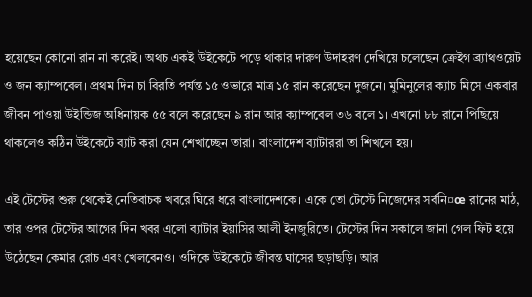হয়েছেন কোনো রান না করেই। অথচ একই উইকেটে পড়ে থাকার দারুণ উদাহরণ দেখিয়ে চলেছেন ক্রেইগ ব্র্যাথওয়েট ও জন ক্যাম্পবেল। প্রথম দিন চা বিরতি পর্যন্ত ১৫ ওভারে মাত্র ১৫ রান করেছেন দুজনে। মুমিনুলের ক্যাচ মিসে একবার জীবন পাওয়া উইন্ডিজ অধিনায়ক ৫৫ বলে করেছেন ৯ রান আর ক্যাম্পবেল ৩৬ বলে ১। এখনো ৮৮ রানে পিছিয়ে থাকলেও কঠিন উইকেটে ব্যাট করা যেন শেখাচ্ছেন তারা। বাংলাদেশ ব্যাটাররা তা শিখলে হয়।

এই টেস্টের শুরু থেকেই নেতিবাচক খবরে ঘিরে ধরে বাংলাদেশকে। একে তো টেস্টে নিজেদের সর্বনি¤œ রানের মাঠ, তার ওপর টেস্টের আগের দিন খবর এলো ব্যাটার ইয়াসির আলী ইনজুরিতে। টেস্টের দিন সকালে জানা গেল ফিট হয়ে উঠেছেন কেমার রোচ এবং খেলবেনও। ওদিকে উইকেটে জীবন্ত ঘাসের ছড়াছড়ি। আর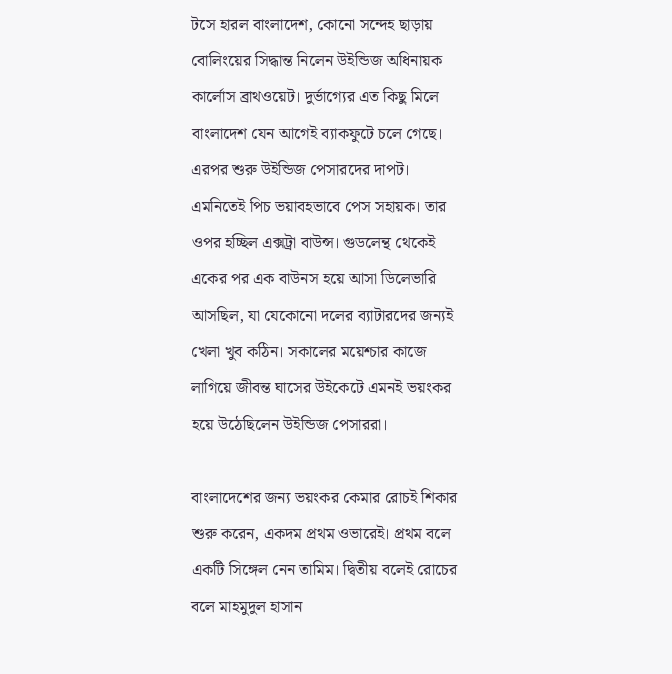টসে হারল বাংলাদেশ, কোনো সন্দেহ ছাড়ায় বোলিংয়ের সিদ্ধান্ত নিলেন উইন্ডিজ অধিনায়ক কার্লোস ব্রাথওয়েট। দুর্ভাগ্যের এত কিছু মিলে বাংলাদেশ যেন আগেই ব্যাকফুটে চলে গেছে। এরপর শুরু উইন্ডিজ পেসারদের দাপট। এমনিতেই পিচ ভয়াবহভাবে পেস সহায়ক। তার ওপর হচ্ছিল এক্সট্রা বাউন্স। গুডলেন্থ থেকেই একের পর এক বাউনস হয়ে আসা ডিলেভারি আসছিল, যা যেকোনো দলের ব্যাটারদের জন্যই খেলা খুব কঠিন। সকালের ময়েশ্চার কাজে লাগিয়ে জীবন্ত ঘাসের উইকেটে এমনই ভয়ংকর হয়ে উঠেছিলেন উইন্ডিজ পেসাররা।

বাংলাদেশের জন্য ভয়ংকর কেমার রোচই শিকার শুরু করেন, একদম প্রথম ওভারেই। প্রথম বলে একটি সিঙ্গেল নেন তামিম। দ্বিতীয় বলেই রোচের বলে মাহমুদুল হাসান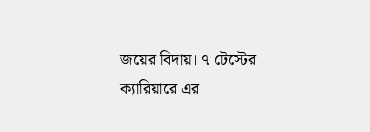জয়ের বিদায়। ৭ টেস্টের ক্যারিয়ারে এর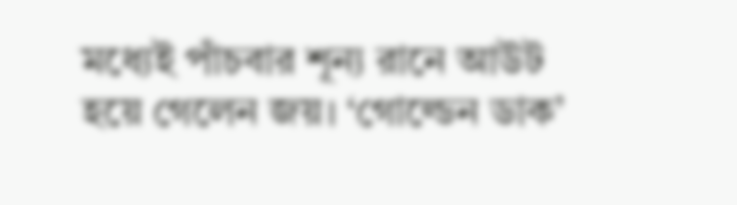মধ্যেই পাঁচবার শূন্য রানে আউট হয়ে গেলেন জয়। ‘গোল্ডেন ডাক’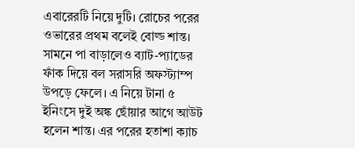এবারেরটি নিয়ে দুটি। রোচের পরের ওভারের প্রথম বলেই বোল্ড শান্ত। সামনে পা বাড়ালেও ব্যাট-প্যাডের ফাঁক দিয়ে বল সরাসরি অফস্ট্যাম্প উপড়ে ফেলে। এ নিয়ে টানা ৫ ইনিংসে দুই অঙ্ক ছোঁয়ার আগে আউট হলেন শান্ত। এর পরের হতাশা ক্যাচ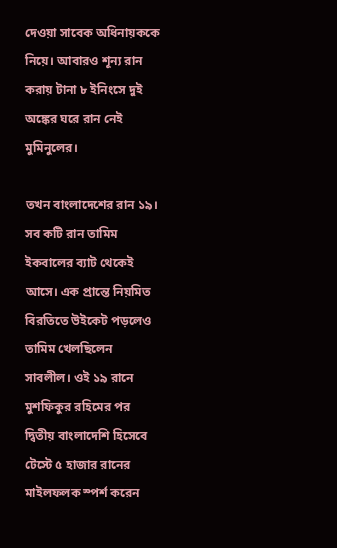দেওয়া সাবেক অধিনায়ককে নিয়ে। আবারও শূন্য রান করায় টানা ৮ ইনিংসে দুই অঙ্কের ঘরে রান নেই মুমিনুলের।

তখন বাংলাদেশের রান ১৯। সব কটি রান তামিম ইকবালের ব্যাট থেকেই আসে। এক প্রান্তে নিয়মিত বিরতিতে উইকেট পড়লেও তামিম খেলছিলেন সাবলীল। ওই ১৯ রানে মুশফিকুর রহিমের পর দ্বিতীয় বাংলাদেশি হিসেবে টেস্টে ৫ হাজার রানের মাইলফলক স্পর্শ করেন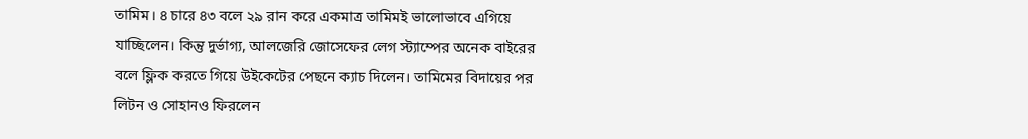তামিম। ৪ চারে ৪৩ বলে ২৯ রান করে একমাত্র তামিমই ভালোভাবে এগিয়ে যাচ্ছিলেন। কিন্তু দুর্ভাগ্য, আলজেরি জোসেফের লেগ স্ট্যাম্পের অনেক বাইরের বলে ফ্লিক করতে গিয়ে উইকেটের পেছনে ক্যাচ দিলেন। তামিমের বিদায়ের পর লিটন ও সোহানও ফিরলেন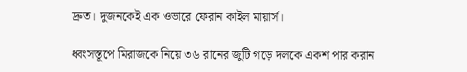দ্রুত। দুজনকেই এক ওভারে ফেরান কাইল মায়ার্স।

ধ্বংসস্তূপে মিরাজকে নিয়ে ৩৬ রানের জুটি গড়ে দলকে একশ পার করান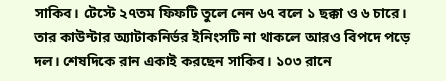সাকিব। টেস্টে ২৭তম ফিফটি তুলে নেন ৬৭ বলে ১ ছক্কা ও ৬ চারে। তার কাউন্টার অ্যাটাকনির্ভর ইনিংসটি না থাকলে আরও বিপদে পড়ে দল। শেষদিকে রান একাই করছেন সাকিব। ১০৩ রানে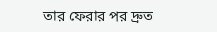তার ফেরার পর দ্রুত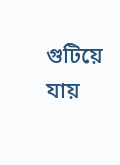গুটিয়ে যায়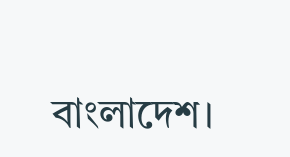বাংলাদেশ।